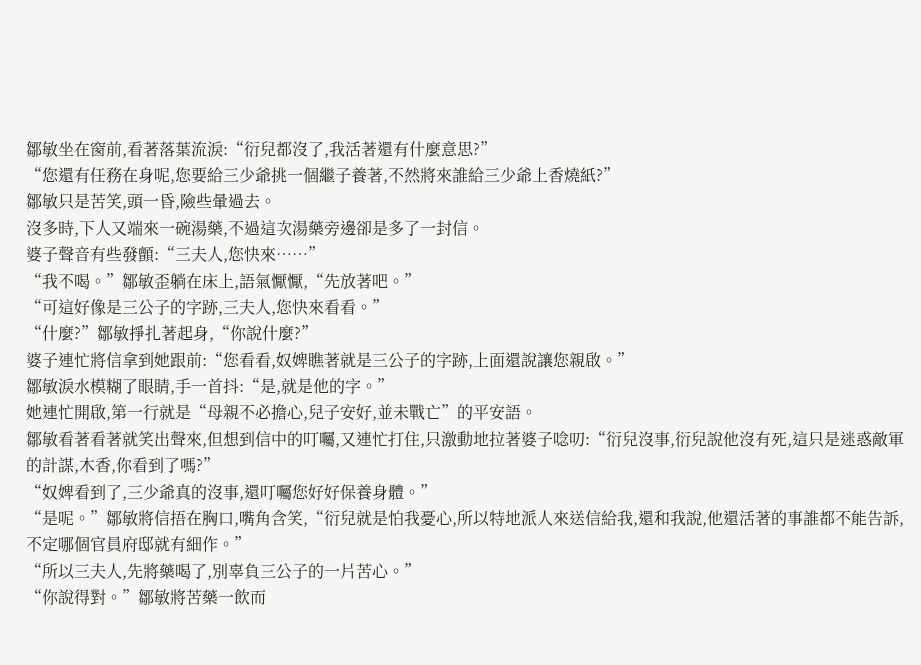鄒敏坐在窗前,看著落葉流淚:“衍兒都沒了,我活著還有什麼意思?”
“您還有任務在身呢,您要給三少爺挑一個繼子養著,不然將來誰給三少爺上香燒紙?”
鄒敏只是苦笑,頭一昏,險些暈過去。
沒多時,下人又端來一碗湯藥,不過這次湯藥旁邊卻是多了一封信。
婆子聲音有些發顫:“三夫人,您快來……”
“我不喝。”鄒敏歪躺在床上,語氣懨懨,“先放著吧。”
“可這好像是三公子的字跡,三夫人,您快來看看。”
“什麼?”鄒敏掙扎著起身,“你說什麼?”
婆子連忙將信拿到她跟前:“您看看,奴婢瞧著就是三公子的字跡,上面還說讓您親啟。”
鄒敏淚水模糊了眼睛,手一首抖:“是,就是他的字。”
她連忙開啟,第一行就是“母親不必擔心,兒子安好,並未戰亡”的平安語。
鄒敏看著看著就笑出聲來,但想到信中的叮囑,又連忙打住,只激動地拉著婆子唸叨:“衍兒沒事,衍兒說他沒有死,這只是迷惑敵軍的計謀,木香,你看到了嗎?”
“奴婢看到了,三少爺真的沒事,還叮囑您好好保養身體。”
“是呢。”鄒敏將信捂在胸口,嘴角含笑,“衍兒就是怕我憂心,所以特地派人來送信給我,還和我說,他還活著的事誰都不能告訴,不定哪個官員府邸就有細作。”
“所以三夫人,先將藥喝了,別辜負三公子的一片苦心。”
“你說得對。”鄒敏將苦藥一飲而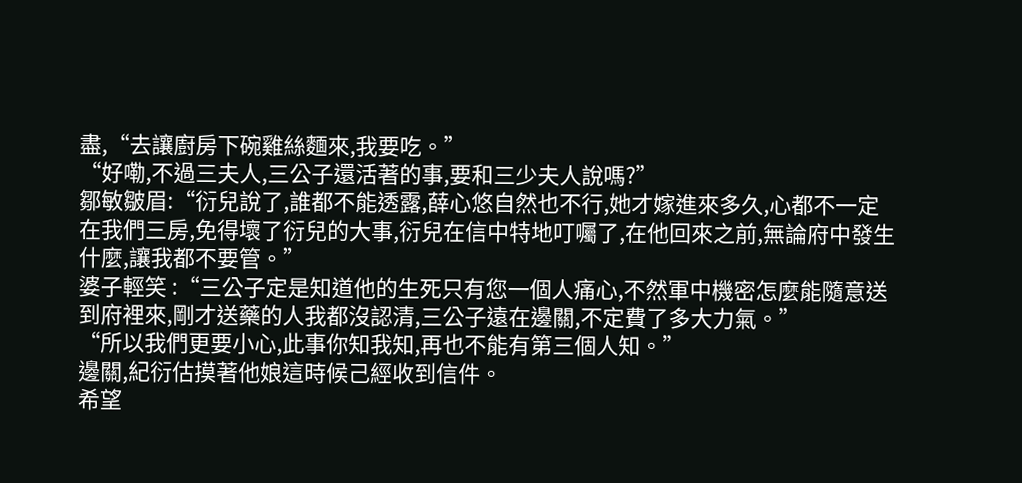盡,“去讓廚房下碗雞絲麵來,我要吃。”
“好嘞,不過三夫人,三公子還活著的事,要和三少夫人說嗎?”
鄒敏皺眉:“衍兒說了,誰都不能透露,薛心悠自然也不行,她才嫁進來多久,心都不一定在我們三房,免得壞了衍兒的大事,衍兒在信中特地叮囑了,在他回來之前,無論府中發生什麼,讓我都不要管。”
婆子輕笑 :“三公子定是知道他的生死只有您一個人痛心,不然軍中機密怎麼能隨意送到府裡來,剛才送藥的人我都沒認清,三公子遠在邊關,不定費了多大力氣。”
“所以我們更要小心,此事你知我知,再也不能有第三個人知。”
邊關,紀衍估摸著他娘這時候己經收到信件。
希望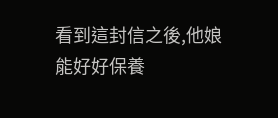看到這封信之後,他娘能好好保養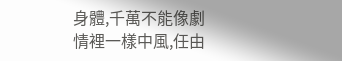身體,千萬不能像劇情裡一樣中風,任由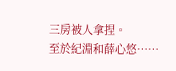三房被人拿捏。
至於紀淵和薛心悠……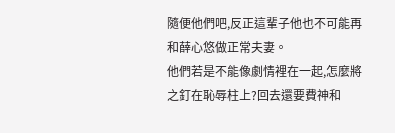隨便他們吧,反正這輩子他也不可能再和薛心悠做正常夫妻。
他們若是不能像劇情裡在一起,怎麼將之釘在恥辱柱上?回去還要費神和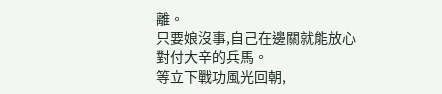離。
只要娘沒事,自己在邊關就能放心對付大辛的兵馬。
等立下戰功風光回朝,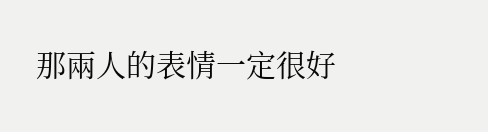那兩人的表情一定很好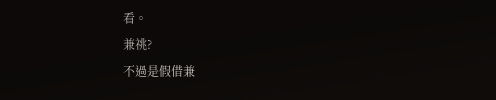看。
兼祧?
不過是假借兼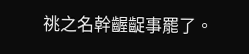祧之名幹齷齪事罷了。